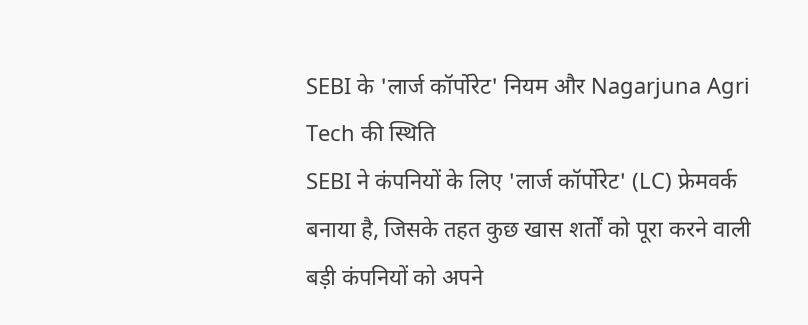SEBI के 'लार्ज कॉर्पोरेट' नियम और Nagarjuna Agri Tech की स्थिति
SEBI ने कंपनियों के लिए 'लार्ज कॉर्पोरेट' (LC) फ्रेमवर्क बनाया है, जिसके तहत कुछ खास शर्तों को पूरा करने वाली बड़ी कंपनियों को अपने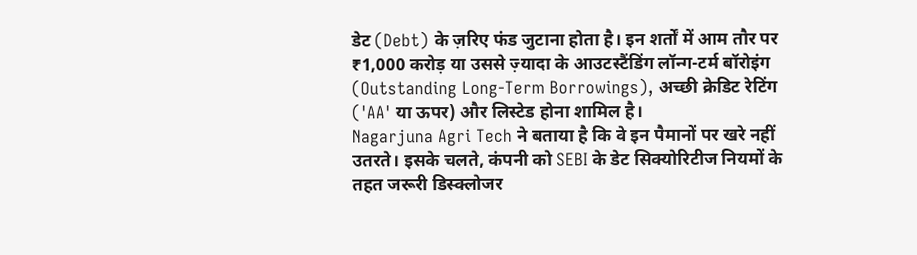डेट (Debt) के ज़रिए फंड जुटाना होता है। इन शर्तों में आम तौर पर ₹1,000 करोड़ या उससे ज़्यादा के आउटस्टैंडिंग लॉन्ग-टर्म बॉरोइंग (Outstanding Long-Term Borrowings), अच्छी क्रेडिट रेटिंग ('AA' या ऊपर) और लिस्टेड होना शामिल है।
Nagarjuna Agri Tech ने बताया है कि वे इन पैमानों पर खरे नहीं उतरते। इसके चलते, कंपनी को SEBI के डेट सिक्योरिटीज नियमों के तहत जरूरी डिस्क्लोजर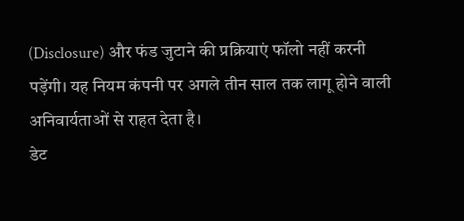(Disclosure) और फंड जुटाने की प्रक्रियाएं फॉलो नहीं करनी पड़ेंगी। यह नियम कंपनी पर अगले तीन साल तक लागू होने वाली अनिवार्यताओं से राहत देता है।
डेट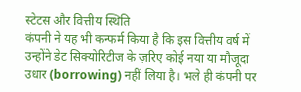स्टेटस और वित्तीय स्थिति
कंपनी ने यह भी कन्फर्म किया है कि इस वित्तीय वर्ष में उन्होंने डेट सिक्योरिटीज के ज़रिए कोई नया या मौजूदा उधार (borrowing) नहीं लिया है। भले ही कंपनी पर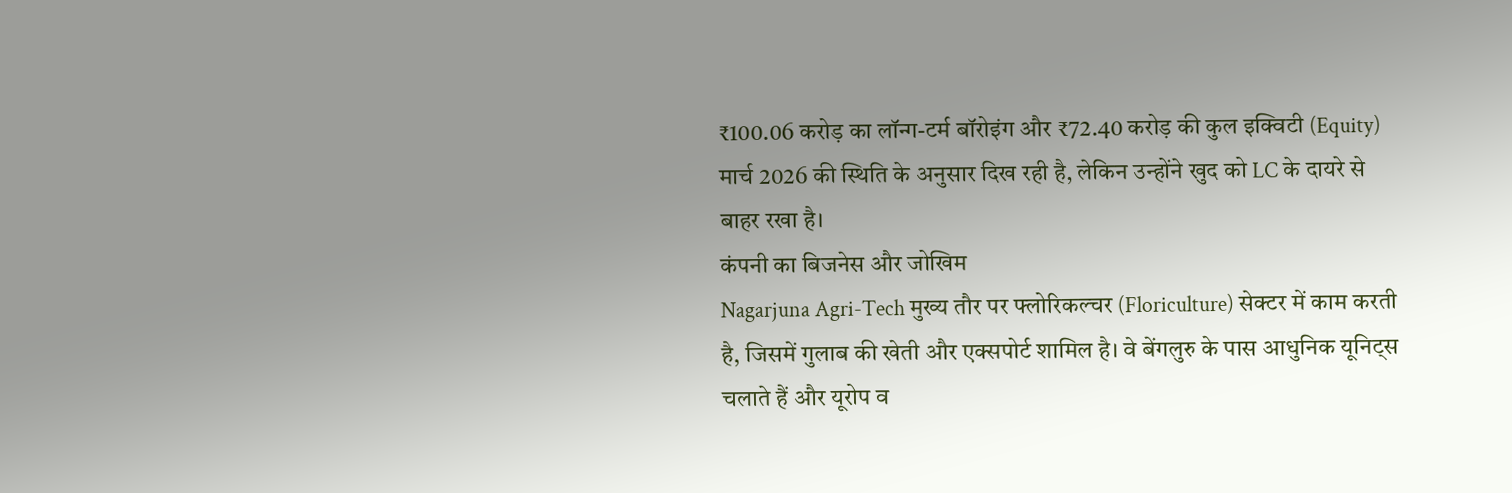₹100.06 करोड़ का लॉन्ग-टर्म बॉरोइंग और ₹72.40 करोड़ की कुल इक्विटी (Equity) मार्च 2026 की स्थिति के अनुसार दिख रही है, लेकिन उन्होंने खुद को LC के दायरे से बाहर रखा है।
कंपनी का बिजनेस और जोखिम
Nagarjuna Agri-Tech मुख्य तौर पर फ्लोरिकल्चर (Floriculture) सेक्टर में काम करती है, जिसमें गुलाब की खेती और एक्सपोर्ट शामिल है। वे बेंगलुरु के पास आधुनिक यूनिट्स चलाते हैं और यूरोप व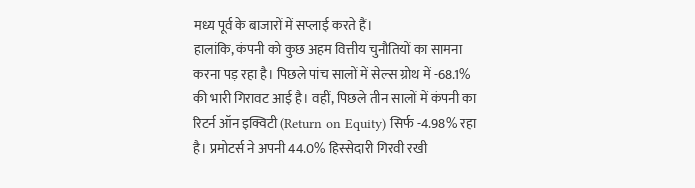मध्य पूर्व के बाजारों में सप्लाई करते हैं।
हालांकि, कंपनी को कुछ अहम वित्तीय चुनौतियों का सामना करना पड़ रहा है। पिछले पांच सालों में सेल्स ग्रोथ में -68.1% की भारी गिरावट आई है। वहीं, पिछले तीन सालों में कंपनी का रिटर्न ऑन इक्विटी (Return on Equity) सिर्फ -4.98% रहा है। प्रमोटर्स ने अपनी 44.0% हिस्सेदारी गिरवी रखी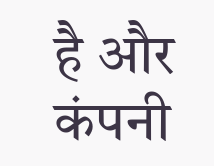है और कंपनी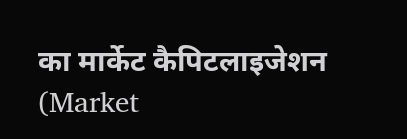का मार्केट कैपिटलाइजेशन (Market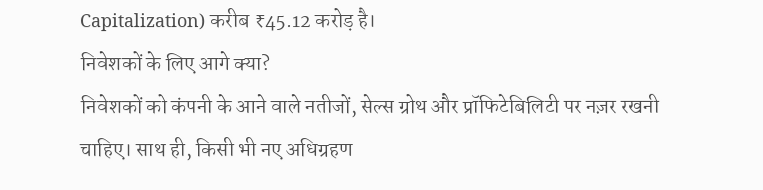Capitalization) करीब ₹45.12 करोड़ है।
निवेशकों के लिए आगे क्या?
निवेशकों को कंपनी के आने वाले नतीजों, सेल्स ग्रोथ और प्रॉफिटेबिलिटी पर नज़र रखनी चाहिए। साथ ही, किसी भी नए अधिग्रहण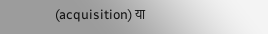(acquisition) या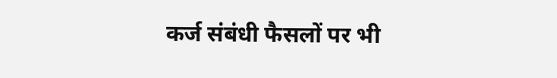कर्ज संबंधी फैसलों पर भी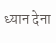ध्यान देना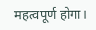महत्वपूर्ण होगा।